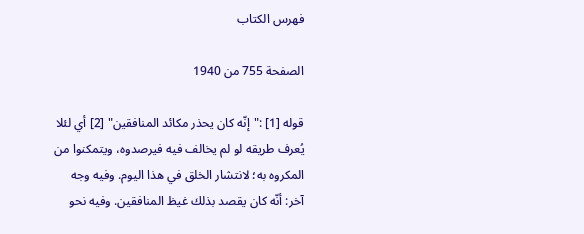فهرس الكتاب

الصفحة 755 من 1940

قوله [1] :"إنّه كان يحذر مكائد المنافقين" [2] أي لئلا يُعرف طريقه لو لم يخالف فيه فيرصدوه، ويتمكنوا من المكروه به؛ لانتشار الخلق في هذا اليوم. وفيه وجه آخر: أنّه كان يقصد بذلك غيظ المنافقين. وفيه نحو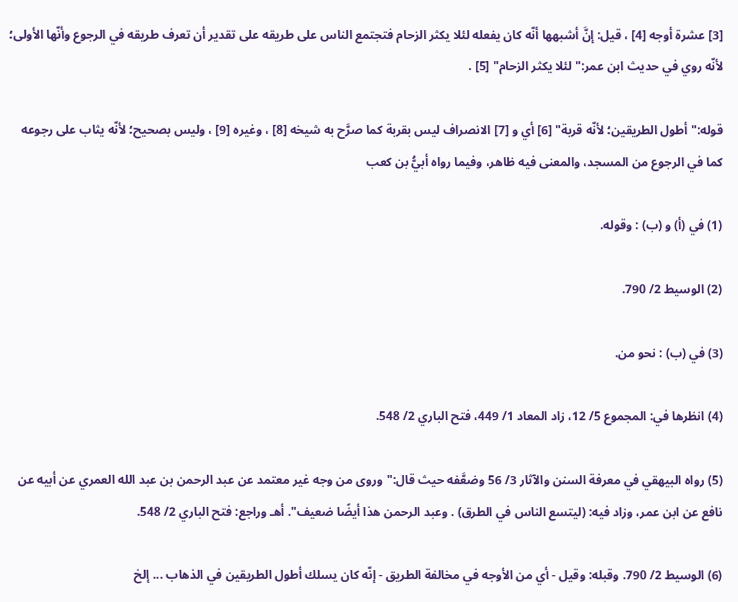[3] عشرة أوجه [4] ، قيل: إنَّ أشبهها أنّه كان يفعله لئلا يكثر الزحام فتجتمع الناس على طريقه على تقدير أن تعرف طريقه في الرجوع وأنّها الأولى؛ لأنّه روي في حديث ابن عمر:"لئلا يكثر الزحام" [5] .

قوله:"أطول الطريقين؛ لأنّه قربة" [6] أي و [7] الانصراف ليس بقربة كما صرَّح به شيخه [8] ، وغيره [9] ، وليس بصحيح؛ لأنّه يثاب على رجوعه كما في الرجوع من المسجد، والمعنى فيه ظاهر، وفيما رواه أبيُّ بن كعب

(1) في (أ) و (ب) : وقوله.

(2) الوسيط 2/ 790.

(3) في (ب) : نحو من.

(4) انظرها في: المجموع 5/ 12، زاد المعاد 1/ 449، فتح الباري 2/ 548.

(5) رواه البيهقي في معرفة السنن والآثار 3/ 56 وضعَّفه حيث قال:"وروى من وجه غير معتمد عن عبد الرحمن بن عبد الله العمري عن أبيه عن نافع عن ابن عمر، وزاد فيه: (ليتسع الناس في الطرق) . وعبد الرحمن هذا أيضًا ضعيف". أهـ وراجع: فتح الباري 2/ 548.

(6) الوسيط 2/ 790. وقبله: وقيل - أي من الأوجه في مخالفة الطريق - إنّه كان يسلك أطول الطريقين في الذهاب ... إلخ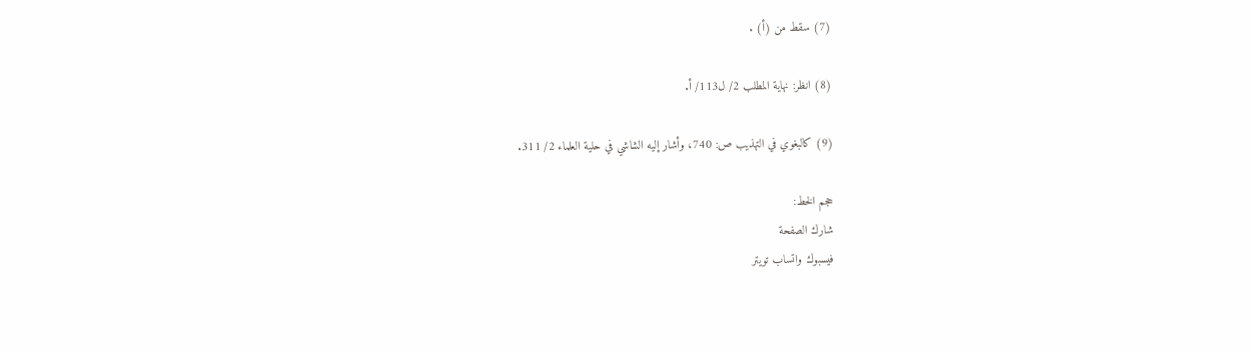(7) سقط من (أ) .

(8) انظر: نهاية المطلب 2/ ل113/ أ.

(9) كالبغوي في التهذيب ص: 740، وأشار إليه الشاشي في حلية العلماء 2/ 311.

حجم الخط:
شارك الصفحة
فيسبوك واتساب تويتر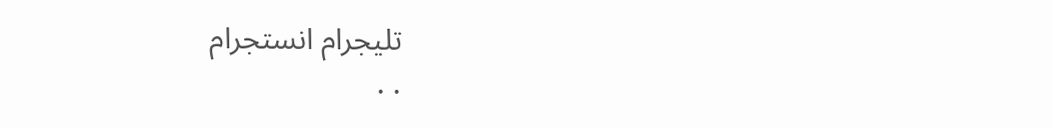تليجرام انستجرام
. .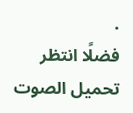.
فضلًا انتظر تحميل الصوت